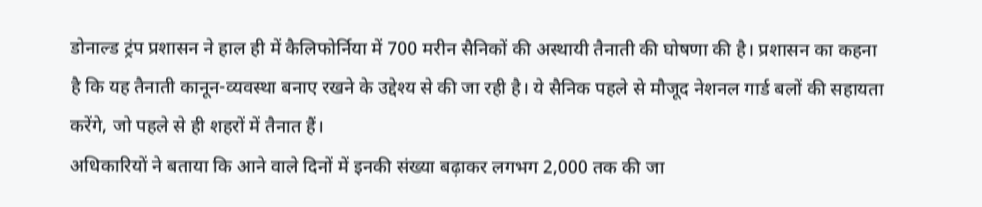डोनाल्ड ट्रंप प्रशासन ने हाल ही में कैलिफोर्निया में 700 मरीन सैनिकों की अस्थायी तैनाती की घोषणा की है। प्रशासन का कहना है कि यह तैनाती कानून-व्यवस्था बनाए रखने के उद्देश्य से की जा रही है। ये सैनिक पहले से मौजूद नेशनल गार्ड बलों की सहायता करेंगे, जो पहले से ही शहरों में तैनात हैं।
अधिकारियों ने बताया कि आने वाले दिनों में इनकी संख्या बढ़ाकर लगभग 2,000 तक की जा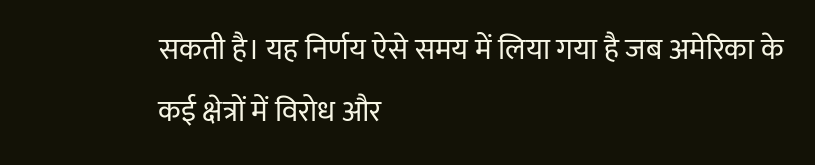सकती है। यह निर्णय ऐसे समय में लिया गया है जब अमेरिका के कई क्षेत्रों में विरोध और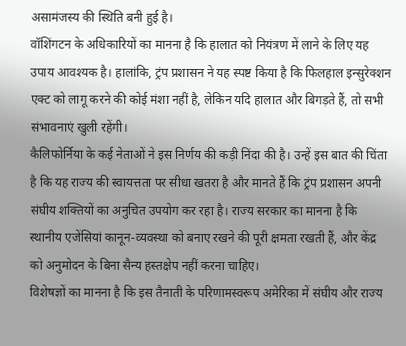असामंजस्य की स्थिति बनी हुई है।
वॉशिंगटन के अधिकारियों का मानना है कि हालात को नियंत्रण में लाने के लिए यह उपाय आवश्यक है। हालांकि, ट्रंप प्रशासन ने यह स्पष्ट किया है कि फिलहाल इन्सुरेक्शन एक्ट को लागू करने की कोई मंशा नहीं है, लेकिन यदि हालात और बिगड़ते हैं, तो सभी संभावनाएं खुली रहेंगी।
कैलिफोर्निया के कई नेताओं ने इस निर्णय की कड़ी निंदा की है। उन्हें इस बात की चिंता है कि यह राज्य की स्वायत्तता पर सीधा खतरा है और मानते हैं कि ट्रंप प्रशासन अपनी संघीय शक्तियों का अनुचित उपयोग कर रहा है। राज्य सरकार का मानना है कि स्थानीय एजेंसियां कानून-व्यवस्था को बनाए रखने की पूरी क्षमता रखती हैं, और केंद्र को अनुमोदन के बिना सैन्य हस्तक्षेप नहीं करना चाहिए।
विशेषज्ञों का मानना है कि इस तैनाती के परिणामस्वरूप अमेरिका में संघीय और राज्य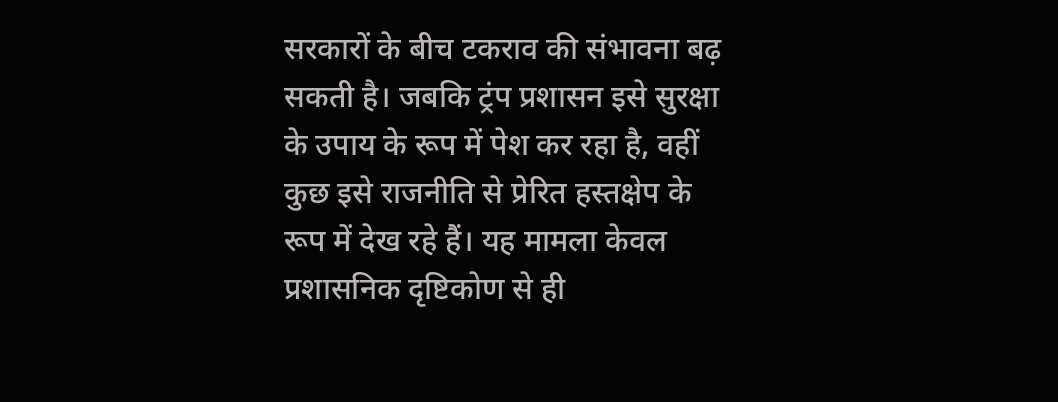सरकारों के बीच टकराव की संभावना बढ़ सकती है। जबकि ट्रंप प्रशासन इसे सुरक्षा के उपाय के रूप में पेश कर रहा है, वहीं कुछ इसे राजनीति से प्रेरित हस्तक्षेप के रूप में देख रहे हैं। यह मामला केवल प्रशासनिक दृष्टिकोण से ही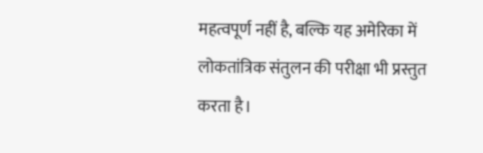महत्वपूर्ण नहीं है, बल्कि यह अमेरिका में लोकतांत्रिक संतुलन की परीक्षा भी प्रस्तुत करता है।